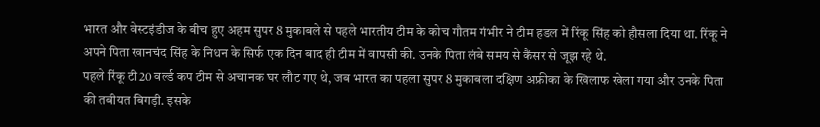भारत और वेस्टइंडीज के बीच हुए अहम सुपर 8 मुकाबले से पहले भारतीय टीम के कोच गौतम गंभीर ने टीम हडल में रिंकू सिंह को हौसला दिया था. रिंकू ने अपने पिता खानचंद सिंह के निधन के सिर्फ एक दिन बाद ही टीम में वापसी की. उनके पिता लंबे समय से कैंसर से जूझ रहे थे.
पहले रिंकू टी20 वर्ल्ड कप टीम से अचानक घर लौट गए थे, जब भारत का पहला सुपर 8 मुकाबला दक्षिण अफ्रीका के खिलाफ खेला गया और उनके पिता की तबीयत बिगड़ी. इसके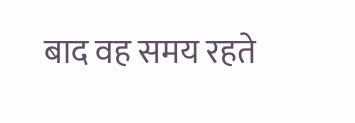बाद वह समय रहते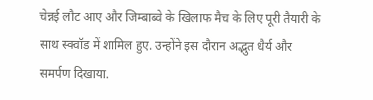चेन्नई लौट आए और जिम्बाब्वे के खिलाफ मैच के लिए पूरी तैयारी के साथ स्क्वॉड में शामिल हुए. उन्होंने इस दौरान अद्भुत धैर्य और समर्पण दिखाया.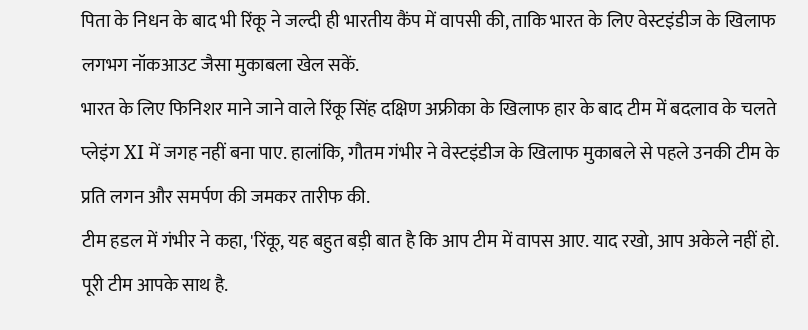पिता के निधन के बाद भी रिंकू ने जल्दी ही भारतीय कैंप में वापसी की, ताकि भारत के लिए वेस्टइंडीज के खिलाफ लगभग नॉकआउट जैसा मुकाबला खेल सकें.
भारत के लिए फिनिशर माने जाने वाले रिंकू सिंह दक्षिण अफ्रीका के खिलाफ हार के बाद टीम में बदलाव के चलते प्लेइंग XI में जगह नहीं बना पाए. हालांकि, गौतम गंभीर ने वेस्टइंडीज के खिलाफ मुकाबले से पहले उनकी टीम के प्रति लगन और समर्पण की जमकर तारीफ की.
टीम हडल में गंभीर ने कहा, 'रिंकू, यह बहुत बड़ी बात है कि आप टीम में वापस आए. याद रखो, आप अकेले नहीं हो. पूरी टीम आपके साथ है.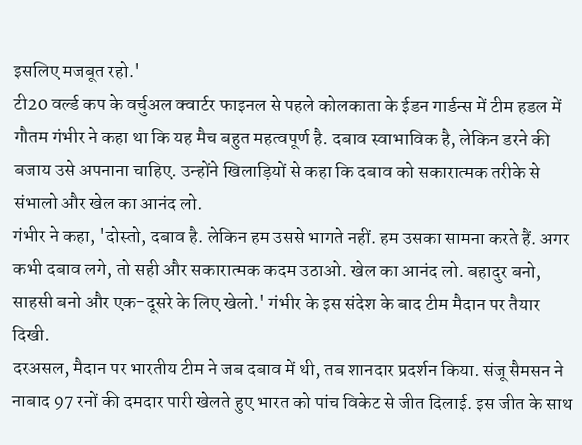इसलिए मजबूत रहो.'
टी20 वर्ल्ड कप के वर्चुअल क्वार्टर फाइनल से पहले कोलकाता के ईडन गार्डन्स में टीम हडल में गौतम गंभीर ने कहा था कि यह मैच बहुत महत्वपूर्ण है. दबाव स्वाभाविक है, लेकिन डरने की बजाय उसे अपनाना चाहिए. उन्होंने खिलाड़ियों से कहा कि दबाव को सकारात्मक तरीके से संभालो और खेल का आनंद लो.
गंभीर ने कहा, 'दोस्तो, दबाव है. लेकिन हम उससे भागते नहीं. हम उसका सामना करते हैं. अगर कभी दबाव लगे, तो सही और सकारात्मक कदम उठाओ. खेल का आनंद लो. बहादुर बनो, साहसी बनो और एक-दूसरे के लिए खेलो.' गंभीर के इस संदेश के बाद टीम मैदान पर तैयार दिखी.
दरअसल, मैदान पर भारतीय टीम ने जब दबाव में थी, तब शानदार प्रदर्शन किया. संजू सैमसन ने नाबाद 97 रनों की दमदार पारी खेलते हुए भारत को पांच विकेट से जीत दिलाई. इस जीत के साथ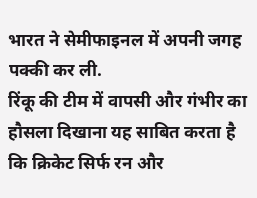भारत ने सेमीफाइनल में अपनी जगह पक्की कर ली.
रिंकू की टीम में वापसी और गंभीर का हौसला दिखाना यह साबित करता है कि क्रिकेट सिर्फ रन और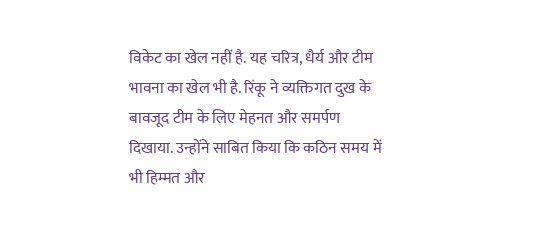विकेट का खेल नहीं है. यह चरित्र, धैर्य और टीम भावना का खेल भी है. रिंकू ने व्यक्तिगत दुख के बावजूद टीम के लिए मेहनत और समर्पण दिखाया. उन्होंने साबित किया कि कठिन समय में भी हिम्मत और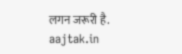लगन जरूरी है.
aajtak.in